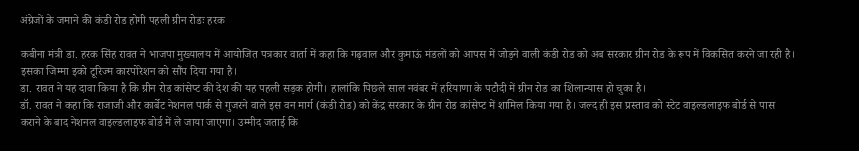अंग्रेजों के जमाने की कंडी रोड होगी पहली ग्रीन रोडः हरक

कबीना मंत्री डा. हरक सिंह रावत ने भाजपा मुख्यालय में आयोजित पत्रकार वार्ता में कहा कि गढ़वाल और कुमाऊं मंडलों को आपस में जोड़ने वाली कंडी रोड को अब सरकार ग्रीन रोड के रूप में विकसित करने जा रही है। इसका जिम्मा इको टूरिज्म कारपोरेशन को सौंप दिया गया है।
डा. रावत ने यह दावा किया है कि ग्रीन रोड कांसेप्ट की देश की यह पहली सड़क होगी। हालांकि पिछले साल नवंबर में हरियाणा के पटौदी में ग्रीन रोड का शिलान्यास हो चुका है।
डॉ. रावत ने कहा कि राजाजी और कार्बेट नेशनल पार्क से गुजरने वाले इस वन मार्ग (कंडी रोड) को केंद्र सरकार के ग्रीन रोड कांसेप्ट में शामिल किया गया है। जल्द ही इस प्रस्ताव को स्टेट वाइल्डलाइफ बोर्ड से पास कराने के बाद नेशनल वाइल्डलाइफ बोर्ड में ले जाया जाएगा। उम्मीद जताई कि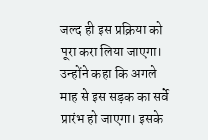जल्द ही इस प्रक्रिया को पूरा करा लिया जाएगा। उन्होंने कहा कि अगले माह से इस सड़क का सर्वे प्रारंभ हो जाएगा। इसके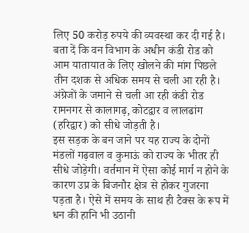लिए 50 करोड़ रुपये की व्यवस्था कर दी गई है।
बता दें कि वन विभाग के अधीन कंडी रोड को आम यातायात के लिए खोलने की मांग पिछले तीन दशक से अधिक समय से चली आ रही है। अंग्रेजों के जमाने से चली आ रही कंडी रोड रामनगर से कालागढ़, कोटद्वार व लालढांग (हरिद्वार) को सीधे जोड़ती है।
इस सड़क के बन जाने पर यह राज्य के दोनों मंडलों गढ़वाल व कुमाऊं को राज्य के भीतर ही सीधे जोड़ेगी। वर्तमान में ऐसा कोई मार्ग न होने के कारण उप्र के बिजनौर क्षेत्र से होकर गुजरना पड़ता है। ऐसे में समय के साथ ही टैक्स के रूप में धन की हानि भी उठानी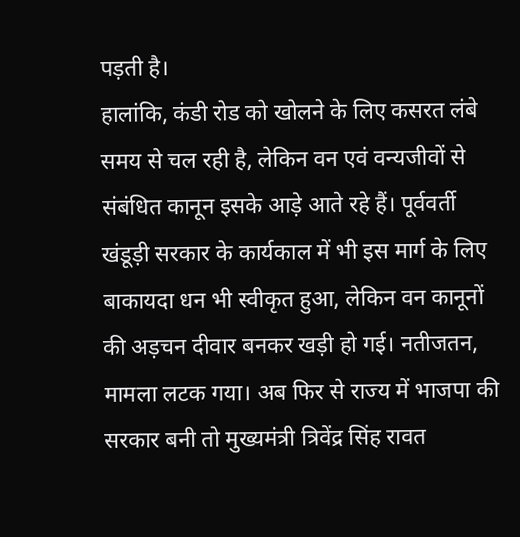पड़ती है।
हालांकि, कंडी रोड को खोलने के लिए कसरत लंबे समय से चल रही है, लेकिन वन एवं वन्यजीवों से संबंधित कानून इसके आड़े आते रहे हैं। पूर्ववर्ती खंडूड़ी सरकार के कार्यकाल में भी इस मार्ग के लिए बाकायदा धन भी स्वीकृत हुआ, लेकिन वन कानूनों की अड़चन दीवार बनकर खड़ी हो गई। नतीजतन, मामला लटक गया। अब फिर से राज्य में भाजपा की सरकार बनी तो मुख्यमंत्री त्रिवेंद्र सिंह रावत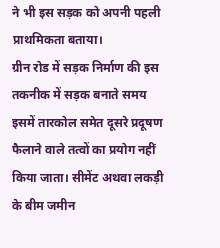ने भी इस सड़क को अपनी पहली प्राथमिकता बताया।
ग्रीन रोड में सड़क निर्माण की इस तकनीक में सड़क बनाते समय इसमें तारकोल समेत दूसरे प्रदूषण फैलाने वाले तत्वों का प्रयोग नहीं किया जाता। सीमेंट अथवा लकड़ी के बीम जमीन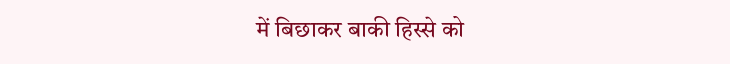में बिछाकर बाकी हिस्से को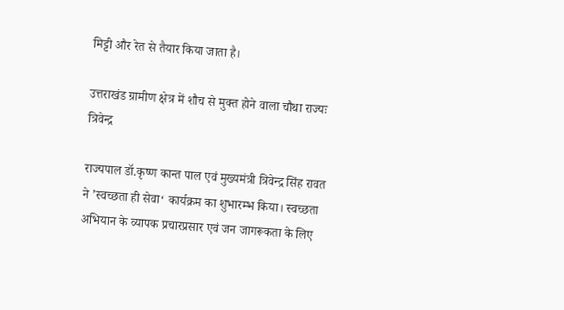मिट्टी और रेत से तैयार किया जाता है।

उत्तराखंड ग्रामीण क्षेत्र में शौच से मुक्त होने वाला चौथा राज्यः त्रिवेन्द्र

राज्यपाल डॉ.कृष्ण कान्त पाल एवं मुख्यमंत्री त्रिवेन्द्र सिंह रावत ने ’स्वच्छता ही सेवा‘ कार्यक्रम का शुभारम्भ किया। स्वच्छता अभियान के व्यापक प्रचारप्रसार एवं जन जागरूकता के लिए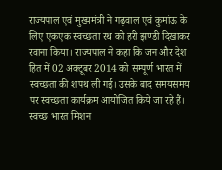राज्यपाल एवं मुख्यमंत्री ने गढ़वाल एवं कुमांऊ के लिए एकएक स्वच्छता रथ को हरी झण्डी दिखाकर रवाना किया। राज्यपाल ने कहा कि जन और देश हित में 02 अक्टूबर 2014 को सम्पूर्ण भारत में स्वच्छता की शपथ ली गई। उसके बाद समयसमय पर स्वच्छता कार्यक्रम आयोजित किये जा रहे हैं। स्वच्छ भारत मिशन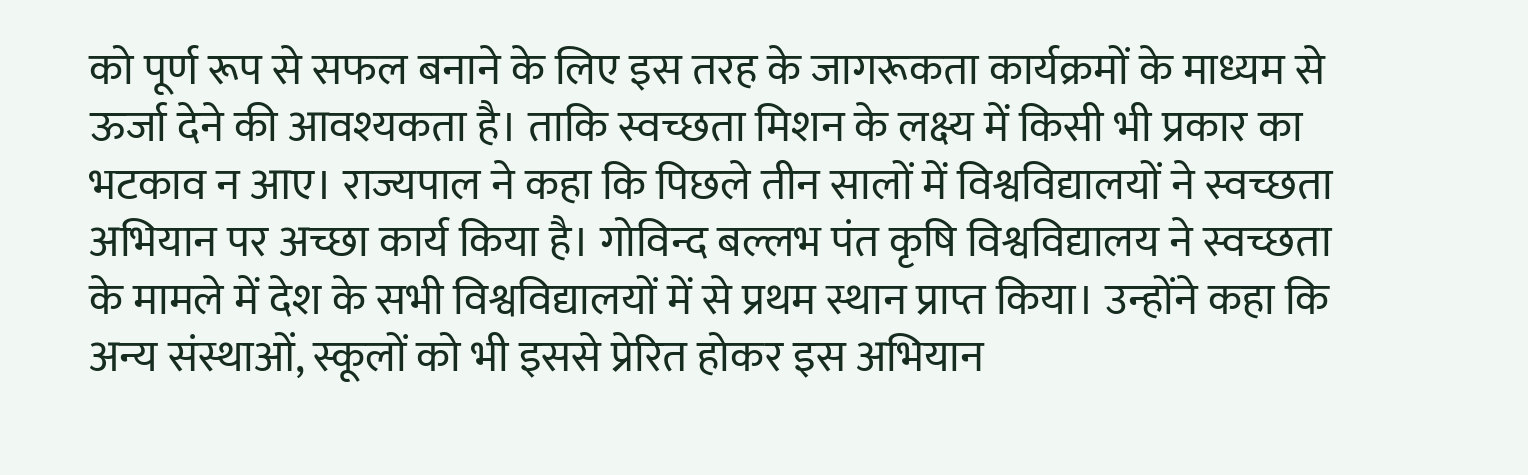को पूर्ण रूप से सफल बनाने के लिए इस तरह के जागरूकता कार्यक्रमों के माध्यम से ऊर्जा देने की आवश्यकता है। ताकि स्वच्छता मिशन के लक्ष्य में किसी भी प्रकार का भटकाव न आए। राज्यपाल ने कहा कि पिछले तीन सालों में विश्वविद्यालयों ने स्वच्छता अभियान पर अच्छा कार्य किया है। गोविन्द बल्लभ पंत कृषि विश्वविद्यालय ने स्वच्छता के मामले में देश के सभी विश्वविद्यालयों में से प्रथम स्थान प्राप्त किया। उन्होंने कहा कि अन्य संस्थाओं, स्कूलों को भी इससे प्रेरित होकर इस अभियान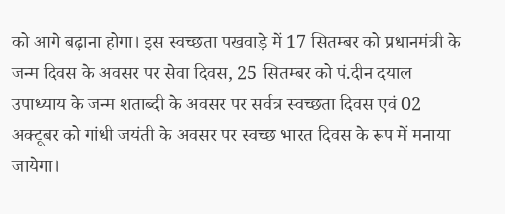को आगे बढ़ाना होगा। इस स्वच्छता पखवाड़े में 17 सितम्बर को प्रधानमंत्री के जन्म दिवस के अवसर पर सेवा दिवस, 25 सितम्बर को पं.दीन दयाल उपाध्याय के जन्म शताब्दी के अवसर पर सर्वत्र स्वच्छता दिवस एवं 02 अक्टूबर को गांधी जयंती के अवसर पर स्वच्छ भारत दिवस के रूप में मनाया जायेगा।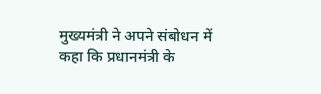मुख्यमंत्री ने अपने संबोधन में कहा कि प्रधानमंत्री के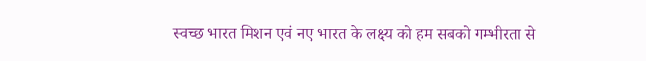स्वच्छ भारत मिशन एवं नए भारत के लक्ष्य को हम सबको गम्भीरता से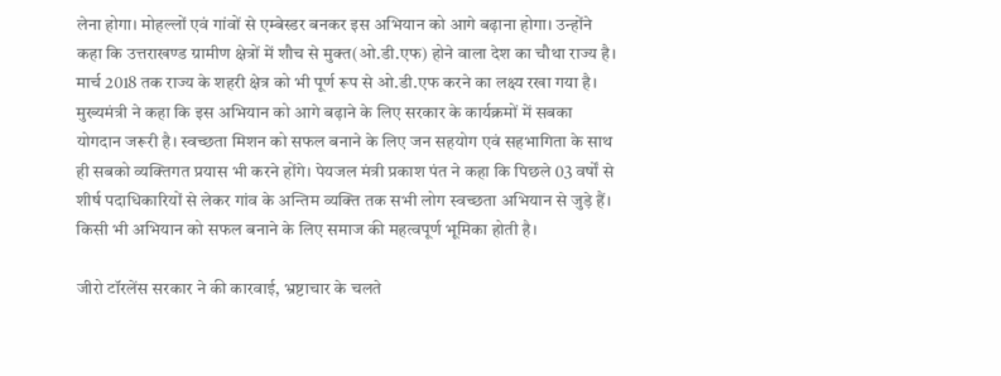लेना होगा। मोहल्लों एवं गांवों से एम्बेस्डर बनकर इस अभियान को आगे बढ़ाना होगा। उन्होंने कहा कि उत्तराखण्ड ग्रामीण क्षेत्रों में शौच से मुक्त(ओ.डी.एफ) होने वाला देश का चौथा राज्य है। मार्च 2018 तक राज्य के शहरी क्षेत्र को भी पूर्ण रूप से ओ.डी.एफ करने का लक्ष्य रखा गया है। मुख्यमंत्री ने कहा कि इस अभियान को आगे बढ़ाने के लिए सरकार के कार्यक्रमों में सबका योगदान जरूरी है। स्वच्छता मिशन को सफल बनाने के लिए जन सहयोग एवं सहभागिता के साथ ही सबको व्यक्तिगत प्रयास भी करने होंगे। पेयजल मंत्री प्रकाश पंत ने कहा कि पिछले 03 वर्षों से शीर्ष पदाधिकारियों से लेकर गांव के अन्तिम व्यक्ति तक सभी लोग स्वच्छता अभियान से जुड़े हैं। किसी भी अभियान को सफल बनाने के लिए समाज की महत्वपूर्ण भूमिका होती है।

जीरो टॉरलेंस सरकार ने की कारवाई, भ्रष्टाचार के चलते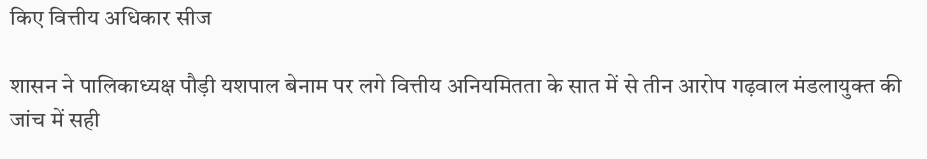किए वित्तीय अधिकार सीज

शासन ने पालिकाध्यक्ष पौड़ी यशपाल बेनाम पर लगे वित्तीय अनियमितता के सात में से तीन आरोप गढ़वाल मंडलायुक्त की जांच में सही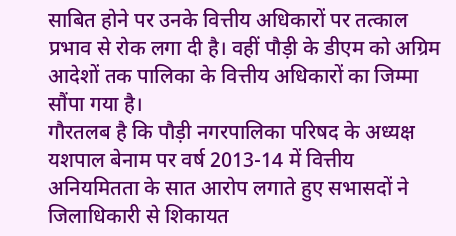साबित होने पर उनके वित्तीय अधिकारों पर तत्काल प्रभाव से रोक लगा दी है। वहीं पौड़ी के डीएम को अग्रिम आदेशों तक पालिका के वित्तीय अधिकारों का जिम्मा सौंपा गया है।
गौरतलब है कि पौड़ी नगरपालिका परिषद के अध्यक्ष यशपाल बेनाम पर वर्ष 2013-14 में वित्तीय अनियमितता के सात आरोप लगाते हुए सभासदों ने जिलाधिकारी से शिकायत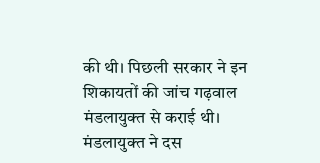की थी। पिछली सरकार ने इन शिकायतों की जांच गढ़वाल मंडलायुक्त से कराई थी।
मंडलायुक्त ने दस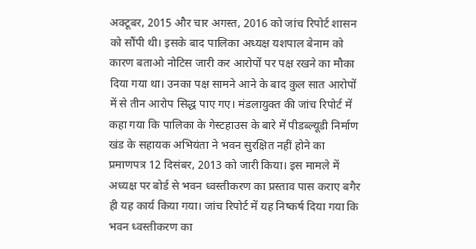अक्टूबर, 2015 और चार अगस्त, 2016 को जांच रिपोर्ट शासन को सौंपी थी। इसके बाद पालिका अध्यक्ष यशपाल बेनाम को कारण बताओ नोटिस जारी कर आरोपों पर पक्ष रखने का मौका दिया गया था। उनका पक्ष सामने आने के बाद कुल सात आरोपों में से तीन आरोप सिद्ध पाए गए। मंडलायुक्त की जांच रिपोर्ट में कहा गया कि पालिका के गेस्टहाउस के बारे में पीडब्ल्यूडी निर्माण खंड के सहायक अभियंता ने भवन सुरक्षित नहीं होने का प्रमाणपत्र 12 दिसंबर, 2013 को जारी किया। इस मामले में अध्यक्ष पर बोर्ड से भवन ध्वस्तीकरण का प्रस्ताव पास कराए बगैर ही यह कार्य किया गया। जांच रिपोर्ट में यह निष्कर्ष दिया गया कि भवन ध्वस्तीकरण का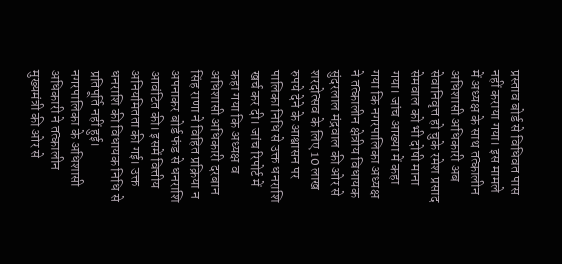प्रस्ताव बोर्ड से विधिवत पास नहीं कराया गया। इस मामले में अध्यक्ष के साथ तत्कालीन अधिशासी अधिकारी अब सेवानिवृत्त हो चुके रमेश प्रसाद सेमवाल को भी दोषी माना गया। जांच आख्या में कहा गया कि नगरपालिका अध्यक्ष ने तत्कालीन क्षेत्रीय विधायक सुंदरलाल मंद्रवाल की ओर से शरदोत्सव के लिए 10 लाख रुपये देने के आश्वासन पर पालिका निधि से उक्त धनराशि खर्च कर दी। जांच रिपोर्ट में कहा गया कि अध्यक्ष व अधिशासी अधिकारी दरबान सिंह राणा ने विहित प्रक्रिया न अपनाकर बोर्ड फंड से धनराशि आवंटित की। इसमें वित्तीय अनियमितता की गई। उक्त धनराशि की विधायक निधि से प्रतिपूर्ति नहीं हुई। नगरपालिका के अधिशासी अधिकारी ने तत्कालीन मुख्यमंत्री की ओर से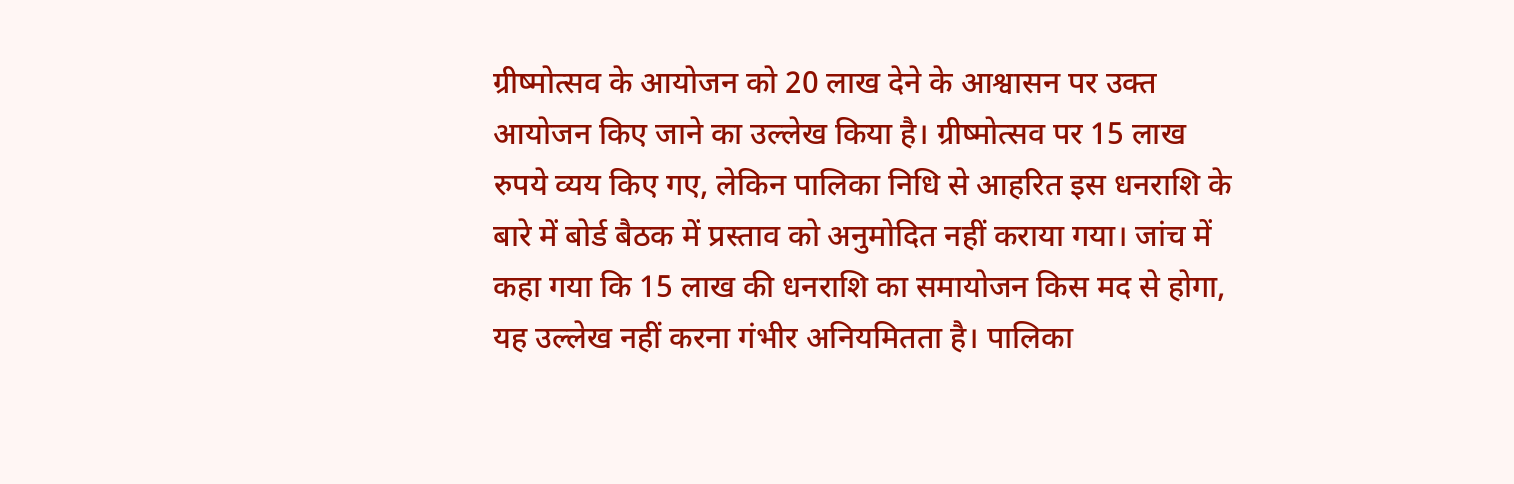ग्रीष्मोत्सव के आयोजन को 20 लाख देने के आश्वासन पर उक्त आयोजन किए जाने का उल्लेख किया है। ग्रीष्मोत्सव पर 15 लाख रुपये व्यय किए गए, लेकिन पालिका निधि से आहरित इस धनराशि के बारे में बोर्ड बैठक में प्रस्ताव को अनुमोदित नहीं कराया गया। जांच में कहा गया कि 15 लाख की धनराशि का समायोजन किस मद से होगा, यह उल्लेख नहीं करना गंभीर अनियमितता है। पालिका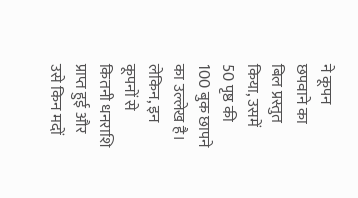ने कूपन छपवाने का बिल प्रस्तुत किया, उसमें 50 पृष्ठ की 100 बुक छापने का उल्लेख है। लेकिन, इन कूपनों से कितनी धनराशि प्राप्त हुई और उसे किन मदों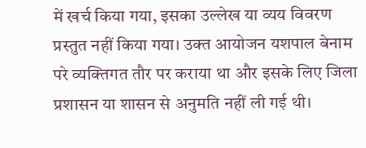में खर्च किया गया, इसका उल्लेख या व्यय विवरण प्रस्तुत नहीं किया गया। उक्त आयोजन यशपाल बेनाम परे व्यक्तिगत तौर पर कराया था और इसके लिए जिला प्रशासन या शासन से अनुमति नहीं ली गई थी।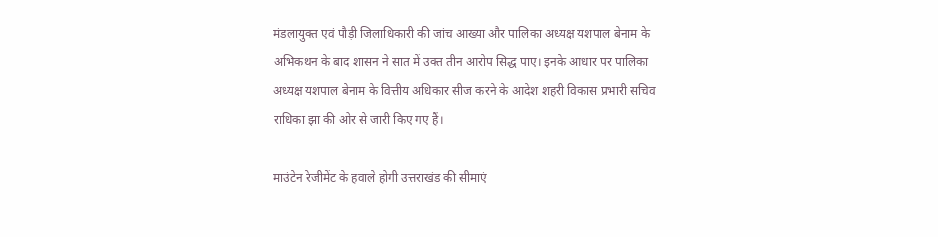मंडलायुक्त एवं पौड़ी जिलाधिकारी की जांच आख्या और पालिका अध्यक्ष यशपाल बेनाम के अभिकथन के बाद शासन ने सात में उक्त तीन आरोप सिद्ध पाए। इनके आधार पर पालिका अध्यक्ष यशपाल बेनाम के वित्तीय अधिकार सीज करने के आदेश शहरी विकास प्रभारी सचिव राधिका झा की ओर से जारी किए गए हैं।

माउंटेन रेजीमेंट के हवाले होगी उत्तराखंड की सीमाएं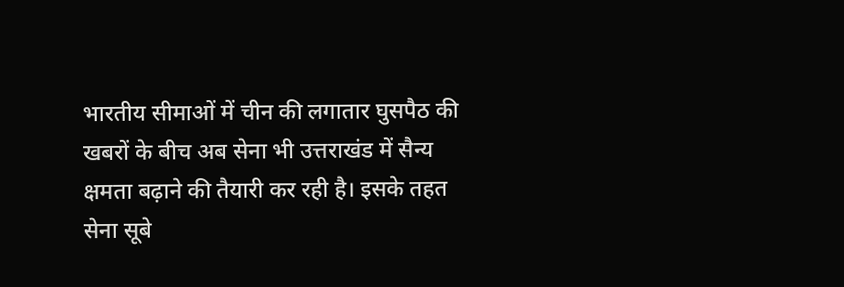भारतीय सीमाओं में चीन की लगातार घुसपैठ की खबरों के बीच अब सेना भी उत्तराखंड में सैन्य क्षमता बढ़ाने की तैयारी कर रही है। इसके तहत सेना सूबे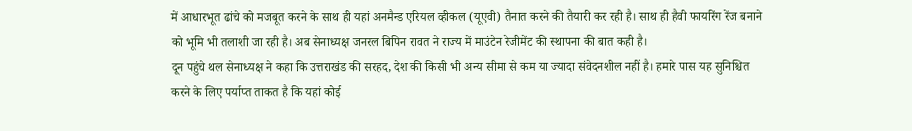में आधारभूत ढांचे को मजबूत करने के साथ ही यहां अनमैन्ड एरियल व्हीकल (यूएवी) तैनात करने की तैयारी कर रही है। साथ ही हैवी फायरिंग रेंज बनाने को भूमि भी तलाशी जा रही है। अब सेनाध्यक्ष जनरल बिपिन रावत ने राज्य में माउंटेन रेजीमेंट की स्थापना की बात कही है।
दून पहुंचे थल सेनाध्यक्ष ने कहा कि उत्तराखंड की सरहद, देश की किसी भी अन्य सीमा से कम या ज्यादा संवेदनशील नहीं है। हमारे पास यह सुनिश्चित करने के लिए पर्याप्त ताकत है कि यहां कोई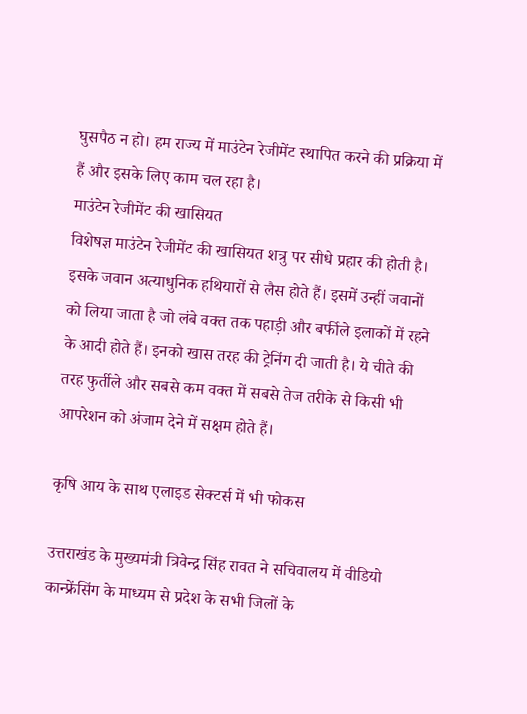घुसपैठ न हो। हम राज्य में माउंटेन रेजीमेंट स्थापित करने की प्रक्रिया में हैं और इसके लिए काम चल रहा है।
माउंटेन रेजीमेंट की खासियत
विशेषज्ञ माउंटेन रेजीमेंट की खासियत शत्रु पर सीधे प्रहार की होती है। इसके जवान अत्याधुनिक हथियारों से लैस होते हैं। इसमें उन्हीं जवानों को लिया जाता है जो लंबे वक्त तक पहाड़ी और बर्फीले इलाकों में रहने के आदी होते हैं। इनको खास तरह की ट्रेनिंग दी जाती है। ये चीते की तरह फुर्तीले और सबसे कम वक्त में सबसे तेज तरीके से किसी भी आपरेशन को अंजाम देने में सक्षम होते हैं।

कृषि आय के साथ एलाइड सेक्टर्स में भी फोकस

उत्तराखंड के मुख्यमंत्री त्रिवेन्द्र सिंह रावत ने सचिवालय में वीडियो कान्फ्रेंसिंग के माध्यम से प्रदेश के सभी जिलों के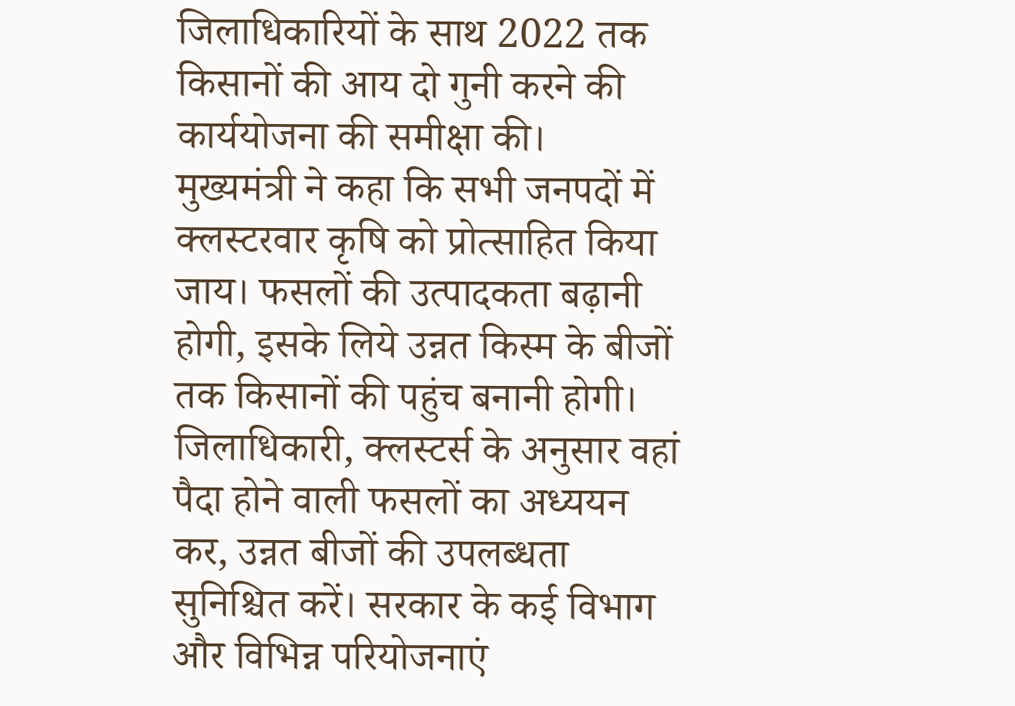जिलाधिकारियों के साथ 2022 तक किसानों की आय दो गुनी करने की कार्ययोजना की समीक्षा की।
मुख्यमंत्री ने कहा कि सभी जनपदों में क्लस्टरवार कृषि को प्रोत्साहित किया जाय। फसलों की उत्पादकता बढ़ानी होगी, इसके लिये उन्नत किस्म के बीजों तक किसानों की पहुंच बनानी होगी। जिलाधिकारी, क्लस्टर्स के अनुसार वहां पैदा होने वाली फसलों का अध्ययन कर, उन्नत बीजों की उपलब्धता सुनिश्चित करें। सरकार के कई विभाग और विभिन्न परियोजनाएं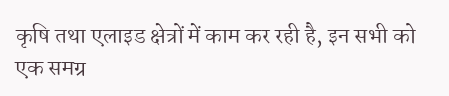कृषि तथा एलाइड क्षेत्रों में काम कर रही है, इन सभी को एक समग्र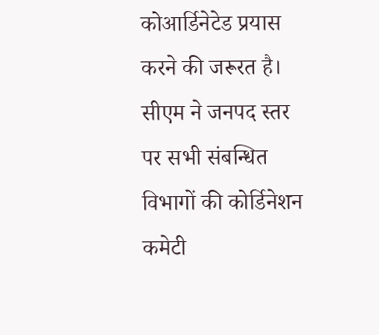कोआर्डिनेटेड प्रयास करने की जरूरत है। सीएम ने जनपद स्तर पर सभी संबन्धित विभागों की कोर्डिनेशन कमेटी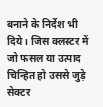बनाने के निर्देश भी दिये। जिस क्लस्टर में जो फसल या उत्पाद चिन्हित हो उससे जुड़े सेक्टर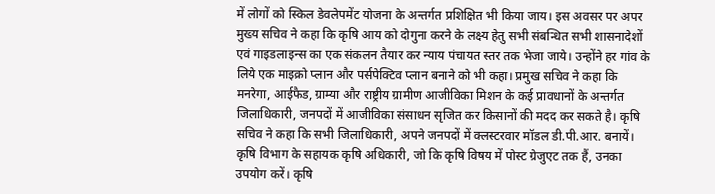में लोगों को स्किल डेवलेपमेंट योजना के अन्तर्गत प्रशिक्षित भी किया जाय। इस अवसर पर अपर मुख्य सचिव ने कहा कि कृषि आय को दोगुना करने के लक्ष्य हेतु सभी संबन्धित सभी शासनादेशों एवं गाइडलाइन्स का एक संकलन तैयार कर न्याय पंचायत स्तर तक भेजा जाये। उन्होंने हर गांव के लिये एक माइक्रो प्लान और पर्सपेक्टिव प्लान बनाने को भी कहा। प्रमुख सचिव ने कहा कि मनरेगा, आईफैड, ग्राम्या और राष्ट्रीय ग्रामीण आजीविका मिशन के कई प्रावधानों के अन्तर्गत जिलाधिकारी, जनपदों में आजीविका संसाधन सृजित कर किसानों की मदद कर सकते है। कृषि सचिव ने कहा कि सभी जिलाधिकारी, अपने जनपदों में क्लस्टरवार मॉडल डी.पी.आर. बनायें। कृषि विभाग के सहायक कृषि अधिकारी, जो कि कृषि विषय में पोस्ट ग्रेजुएट तक हैं, उनका उपयोग करें। कृषि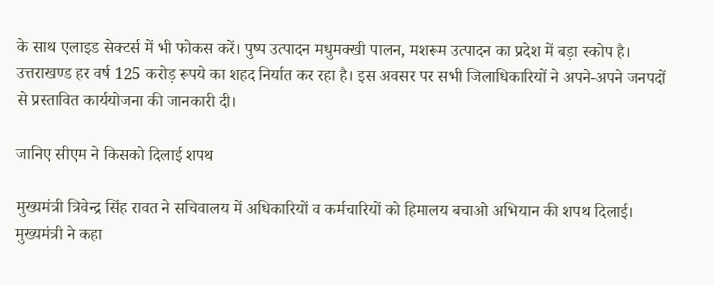के साथ एलाइड सेक्टर्स में भी फोकस करें। पुष्प उत्पादन मधुमक्खी पालन, मशरूम उत्पादन का प्रदेश में बड़ा स्कोप है। उत्तराखण्ड हर वर्ष 125 करोड़ रूपये का शहद निर्यात कर रहा है। इस अवसर पर सभी जिलाधिकारियों ने अपने-अपने जनपदों से प्रस्तावित कार्ययोजना की जानकारी दी।

जानिए सीएम ने किसको दिलाई शपथ

मुख्यमंत्री त्रिवेन्द्र सिंह रावत ने सचिवालय में अधिकारियों व कर्मचारियों को हिमालय बचाओ अभियान की शपथ दिलाई। मुख्यमंत्री ने कहा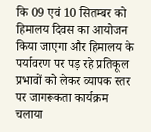कि 09 एवं 10 सितम्बर को हिमालय दिवस का आयोजन किया जाएगा और हिमालय के पर्यावरण पर पड़ रहे प्रतिकूल प्रभावों को लेकर व्यापक स्तर पर जागरूकता कार्यक्रम चलाया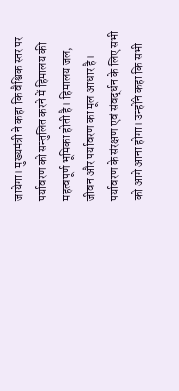जायेगा। मुख्यमंत्री ने कहा कि वैश्विक स्तर पर पर्यावरण को सन्तुलित करने में हिमालय की महत्वपूर्ण भूमिका होती है। हिमालय जल, जीवन और पर्यावरण का मूल आधार है। पर्यावरण के संरक्षण एवं संवर्द्धन के लिए सभी को आगे आना होगा। उन्होंने कहा कि सभी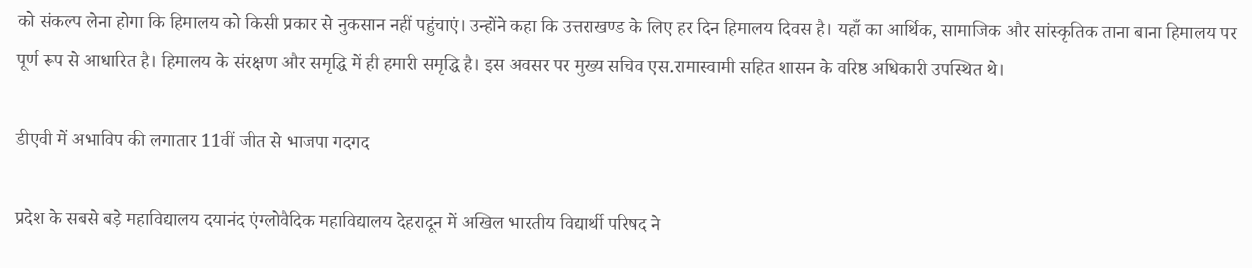को संकल्प लेना होगा कि हिमालय को किसी प्रकार से नुकसान नहीं पहुंचाएं। उन्होंने कहा कि उत्तराखण्ड के लिए हर दिन हिमालय दिवस है। यहाँ का आर्थिक, सामाजिक और सांस्कृतिक ताना बाना हिमालय पर पूर्ण रूप से आधारित है। हिमालय के संरक्षण और समृद्धि में ही हमारी समृद्धि है। इस अवसर पर मुख्य सचिव एस.रामास्वामी सहित शासन के वरिष्ठ अधिकारी उपस्थित थे।

डीएवी में अभाविप की लगातार 11वीं जीत से भाजपा गदगद

प्रदेश के सबसे बड़े महाविद्यालय दयानंद एंग्लोवैदिक महाविद्यालय देहरादून में अखिल भारतीय विद्यार्थी परिषद ने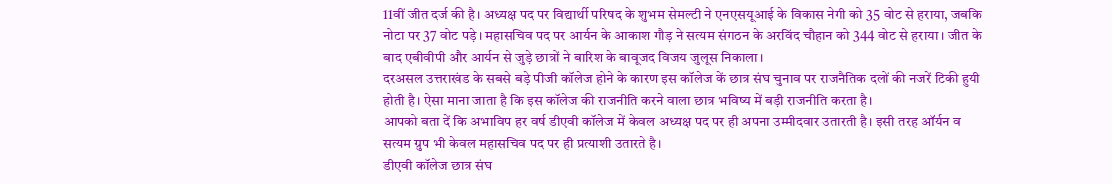11वीं जीत दर्ज की है। अध्यक्ष पद पर विद्यार्थी परिषद के शुभम सेमल्टी ने एनएसयूआई के विकास नेगी को 35 वोट से हराया, जबकि नोटा पर 37 वोट पड़े। महासचिव पद पर आर्यन के आकाश गौड़ ने सत्यम संगठन के अरविंद चौहान को 344 वोट से हराया। जीत के बाद एबीवीपी और आर्यन से जुड़े छात्रों ने बारिश के बावूजद विजय जुलूस निकाला।
दरअसल उत्तराखंड के सबसे बड़े पीजी कॉलेज होने के कारण इस कॉलेज कें छात्र संघ चुनाव पर राजनैतिक दलों की नजरें टिकी हुयी होती है। ऐसा माना जाता है कि इस कॉलेज की राजनीति करने वाला छात्र भविष्य में बड़ी राजनीति करता है।
आपको बता दें कि अभाविप हर वर्ष डीएवी कॉलेज में केवल अध्यक्ष पद पर ही अपना उम्मीदवार उतारती है। इसी तरह ऑर्यन व सत्यम ग्रुप भी केवल महासचिव पद पर ही प्रत्याशी उतारते है।
डीएवी कॉलेज छात्र संघ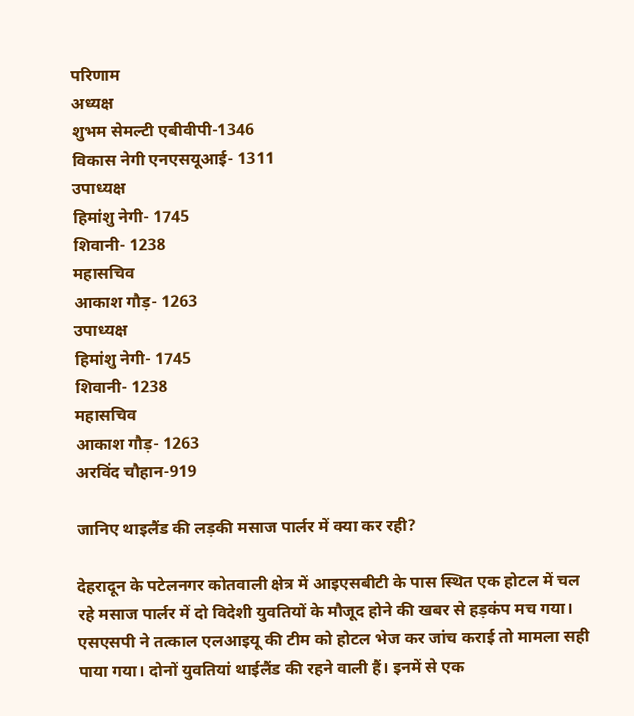परिणाम
अध्यक्ष
शुभम सेमल्टी एबीवीपी-1346
विकास नेगी एनएसयूआई- 1311
उपाध्यक्ष
हिमांशु नेगी- 1745
शिवानी- 1238
महासचिव
आकाश गौड़- 1263
उपाध्यक्ष
हिमांशु नेगी- 1745
शिवानी- 1238
महासचिव
आकाश गौड़- 1263
अरविंद चौहान-919

जानिए थाइलैंड की लड़की मसाज पार्लर में क्या कर रही?

देहरादून के पटेलनगर कोतवाली क्षेत्र में आइएसबीटी के पास स्थित एक होटल में चल रहे मसाज पार्लर में दो विदेशी युवतियों के मौजूद होने की खबर से हड़कंप मच गया। एसएसपी ने तत्काल एलआइयू की टीम को होटल भेज कर जांच कराई तो मामला सही पाया गया। दोनों युवतियां थाईलैंड की रहने वाली हैं। इनमें से एक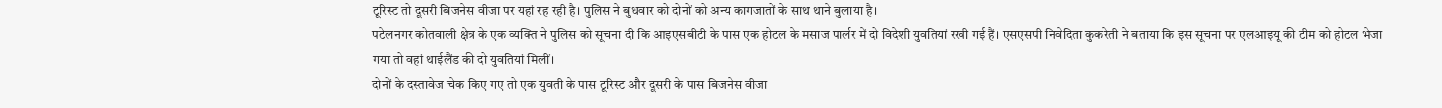टूरिस्ट तो दूसरी बिजनेस वीजा पर यहां रह रही है। पुलिस ने बुधवार को दोनों को अन्य कागजातों के साथ थाने बुलाया है।
पटेलनगर कोतवाली क्षेत्र के एक व्यक्ति ने पुलिस को सूचना दी कि आइएसबीटी के पास एक होटल के मसाज पार्लर में दो विदेशी युवतियां रखी गई हैं। एसएसपी निवेदिता कुकरेती ने बताया कि इस सूचना पर एलआइयू की टीम को होटल भेजा गया तो वहां थाईलैंड की दो युवतियां मिलीं।
दोनों के दस्तावेज चेक किए गए तो एक युवती के पास टूरिस्ट और दूसरी के पास बिजनेस वीजा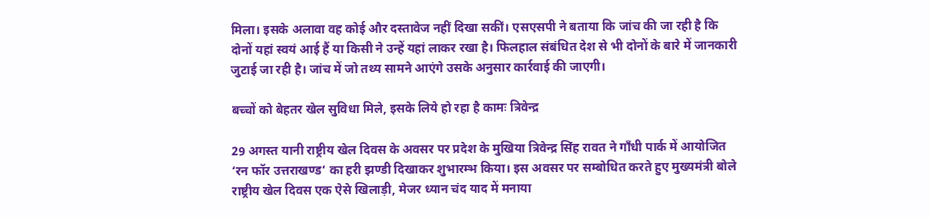मिला। इसके अलावा वह कोई और दस्तावेज नहीं दिखा सकीं। एसएसपी ने बताया कि जांच की जा रही है कि दोनों यहां स्वयं आई हैं या किसी ने उन्हें यहां लाकर रखा है। फिलहाल संबंधित देश से भी दोनों के बारे में जानकारी जुटाई जा रही है। जांच में जो तथ्य सामने आएंगे उसके अनुसार कार्रवाई की जाएगी।

बच्चों को बेहतर खेल सुविधा मिले, इसके लिये हो रहा है कामः त्रिवेन्द्र

29 अगस्त यानी राष्ट्रीय खेल दिवस के अवसर पर प्रदेश के मुखिया त्रिवेन्द्र सिंह रावत ने गाँधी पार्क में आयोजित ‘रन फॉर उत्तराखण्ड‘ का हरी झण्डी दिखाकर शुभारम्भ किया। इस अवसर पर सम्बोधित करते हुए मुख्यमंत्री बोले राष्ट्रीय खेल दिवस एक ऐसे खिलाड़ी, मेजर ध्यान चंद याद में मनाया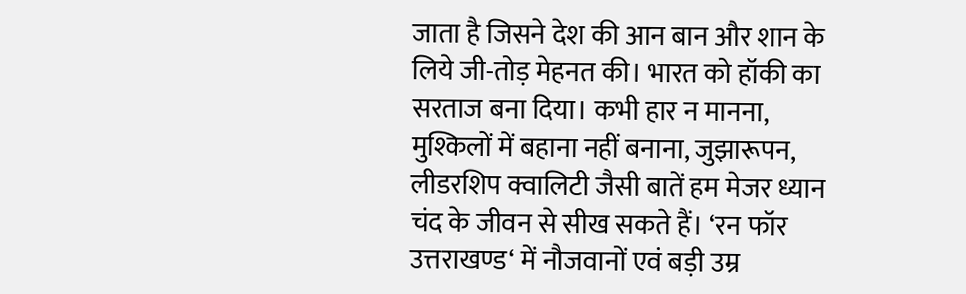जाता है जिसने देश की आन बान और शान के लिये जी-तोड़ मेहनत की। भारत को हॉकी का सरताज बना दिया। कभी हार न मानना, मुश्किलों में बहाना नहीं बनाना, जुझारूपन, लीडरशिप क्वालिटी जैसी बातें हम मेजर ध्यान चंद के जीवन से सीख सकते हैं। ‘रन फॉर उत्तराखण्ड‘ में नौजवानों एवं बड़ी उम्र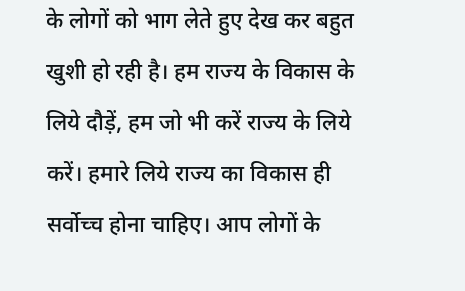के लोगों को भाग लेते हुए देख कर बहुत खुशी हो रही है। हम राज्य के विकास के लिये दौड़ें, हम जो भी करें राज्य के लिये करें। हमारे लिये राज्य का विकास ही सर्वोच्च होना चाहिए। आप लोगों के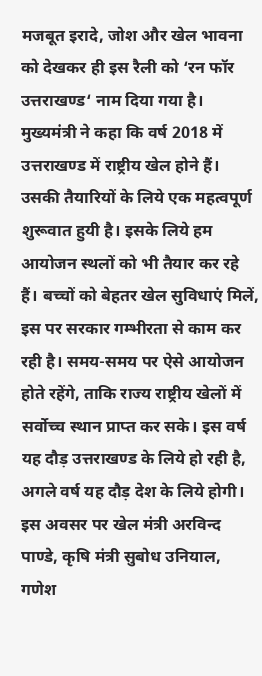मजबूत इरादे, जोश और खेल भावना को देखकर ही इस रैली को ‘रन फॉर उत्तराखण्ड‘ नाम दिया गया है। मुख्यमंत्री ने कहा कि वर्ष 2018 में उत्तराखण्ड में राष्ट्रीय खेल होने हैं। उसकी तैयारियों के लिये एक महत्वपूर्ण शुरूवात हुयी है। इसके लिये हम आयोजन स्थलों को भी तैयार कर रहे हैं। बच्चों को बेहतर खेल सुविधाएं मिलें, इस पर सरकार गम्भीरता से काम कर रही है। समय-समय पर ऐसे आयोजन होते रहेंगे, ताकि राज्य राष्ट्रीय खेलों में सर्वोच्च स्थान प्राप्त कर सके। इस वर्ष यह दौड़ उत्तराखण्ड के लिये हो रही है, अगले वर्ष यह दौड़ देश के लिये होगी। इस अवसर पर खेल मंत्री अरविन्द पाण्डे, कृषि मंत्री सुबोध उनियाल, गणेश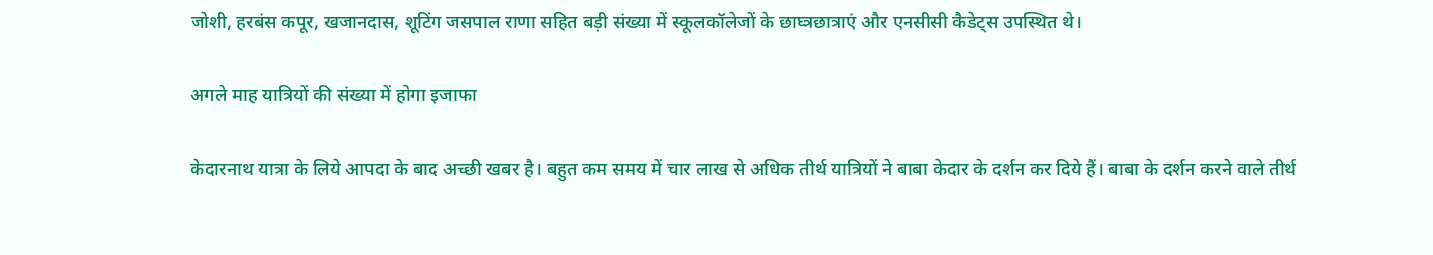जोशी, हरबंस कपूर, खजानदास, शूटिंग जसपाल राणा सहित बड़ी संख्या में स्कूलकॉलेजों के छाघ्त्रछात्राएं और एनसीसी कैडेट्स उपस्थित थे।

अगले माह यात्रियों की संख्या में होगा इजाफा

केदारनाथ यात्रा के लिये आपदा के बाद अच्छी खबर है। बहुत कम समय में चार लाख से अधिक तीर्थ यात्रियों ने बाबा केदार के दर्शन कर दिये हैं। बाबा के दर्शन करने वाले तीर्थ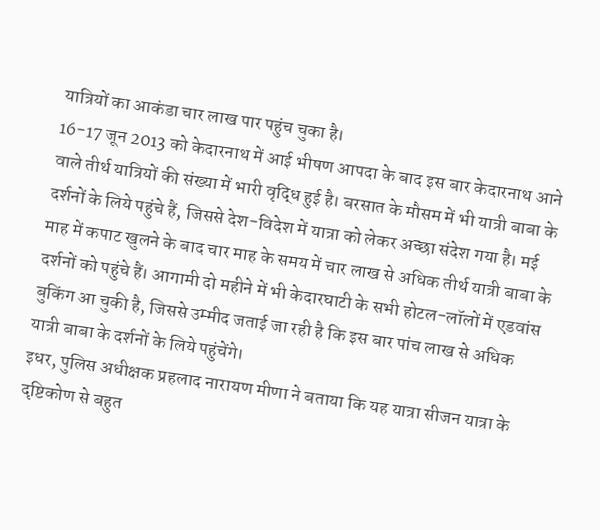यात्रियों का आकंडा चार लाख पार पहुंच चुका है।
16-17 जून 2013 को केदारनाथ में आई भीषण आपदा के बाद इस बार केदारनाथ आने वाले तीर्थ यात्रियों की संख्या में भारी वृद्धि हुई है। बरसात के मौसम में भी यात्री बाबा के दर्शनों के लिये पहुंचे हैं, जिससे देश-विदेश में यात्रा को लेकर अच्छा संदेश गया है। मई माह में कपाट खुलने के बाद चार माह के समय में चार लाख से अधिक तीर्थ यात्री बाबा के दर्शनों को पहुंचे हैं। आगामी दो महीने में भी केदारघाटी के सभी होटल-लॉलों में एडवांस बुकिंग आ चुकी है, जिससे उम्मीद जताई जा रही है कि इस बार पांच लाख से अधिक यात्री बाबा के दर्शनों के लिये पहुंचेंगे।
इधर, पुलिस अधीक्षक प्रहलाद नारायण मीणा ने बताया कि यह यात्रा सीजन यात्रा के दृष्टिकोण से बहुत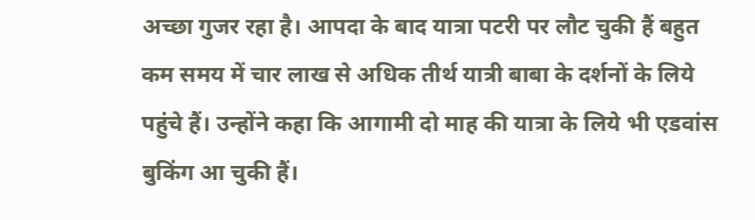अच्छा गुजर रहा है। आपदा के बाद यात्रा पटरी पर लौट चुकी हैं बहुत कम समय में चार लाख से अधिक तीर्थ यात्री बाबा के दर्शनों के लिये पहुंचे हैं। उन्होंने कहा कि आगामी दो माह की यात्रा के लिये भी एडवांस बुकिंग आ चुकी हैं।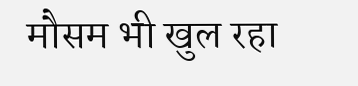मौसम भी खुल रहा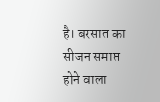है। बरसात का सीजन समाप्त होने वाला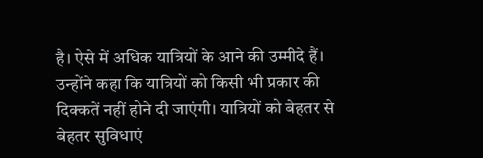है। ऐसे में अधिक यात्रियों के आने की उम्मीदे हैं। उन्होंने कहा कि यात्रियों को किसी भी प्रकार की दिक्कतें नहीं होने दी जाएंगी। यात्रियों को बेहतर से बेहतर सुविधाएं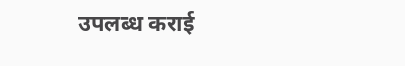उपलब्ध कराई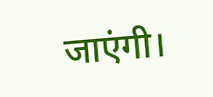जाएंगी।